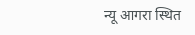न्यू आगरा स्थित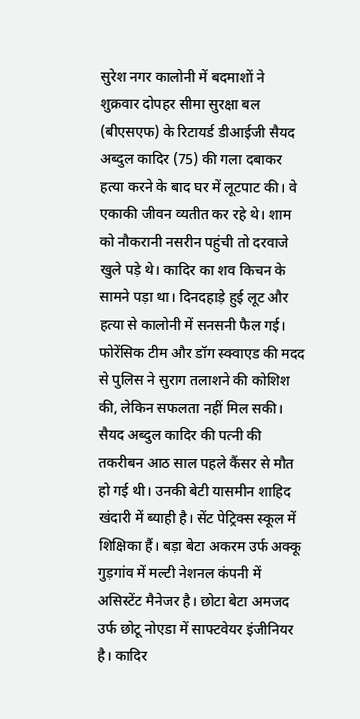सुरेश नगर कालोनी में बदमाशों ने शुक्रवार दोपहर सीमा सुरक्षा बल (बीएसएफ) के रिटायर्ड डीआईजी सैयद अब्दुल कादिर (75) की गला दबाकर हत्या करने के बाद घर में लूटपाट की। वे एकाकी जीवन व्यतीत कर रहे थे। शाम को नौकरानी नसरीन पहुंची तो दरवाजे खुले पड़े थे। कादिर का शव किचन के सामने पड़ा था। दिनदहाड़े हुई लूट और हत्या से कालोनी में सनसनी फैल गई। फोरेंसिक टीम और डॉग स्क्वाएड की मदद से पुलिस ने सुराग तलाशने की कोशिश की, लेकिन सफलता नहीं मिल सकी।
सैयद अब्दुल कादिर की पत्नी की तकरीबन आठ साल पहले कैंसर से मौत हो गई थी। उनकी बेटी यासमीन शाहिद खंदारी में ब्याही है। सेंट पेट्रिक्स स्कूल में शिक्षिका हैं। बड़ा बेटा अकरम उर्फ अक्कू गुड़गांव में मल्टी नेशनल कंपनी में असिस्टेंट मैनेजर है। छोटा बेटा अमजद उर्फ छोटू नोएडा में साफ्टवेयर इंजीनियर है। कादिर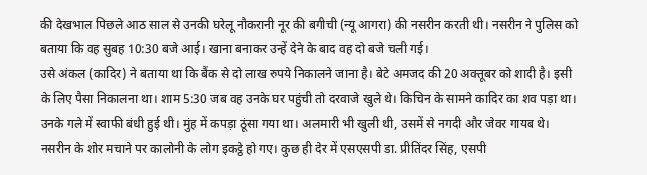की देखभाल पिछले आठ साल से उनकी घरेलू नौकरानी नूर की बगीची (न्यू आगरा) की नसरीन करती थी। नसरीन ने पुलिस को बताया कि वह सुबह 10:30 बजे आई। खाना बनाकर उन्हें देने के बाद वह दो बजे चली गई।
उसे अंकल (कादिर) ने बताया था कि बैंक से दो लाख रुपये निकालने जाना है। बेटे अमजद की 20 अक्तूबर को शादी है। इसी के लिए पैसा निकालना था। शाम 5:30 जब वह उनके घर पहुंची तो दरवाजे खुले थे। किचिन के सामने कादिर का शव पड़ा था। उनके गले में स्वाफी बंधी हुई थी। मुंह में कपड़ा ठूंसा गया था। अलमारी भी खुली थी, उसमें से नगदी और जेवर गायब थे। नसरीन के शोर मचाने पर कालोनी के लोग इकट्ठे हो गए। कुछ ही देर में एसएसपी डा. प्रीतिंदर सिंह, एसपी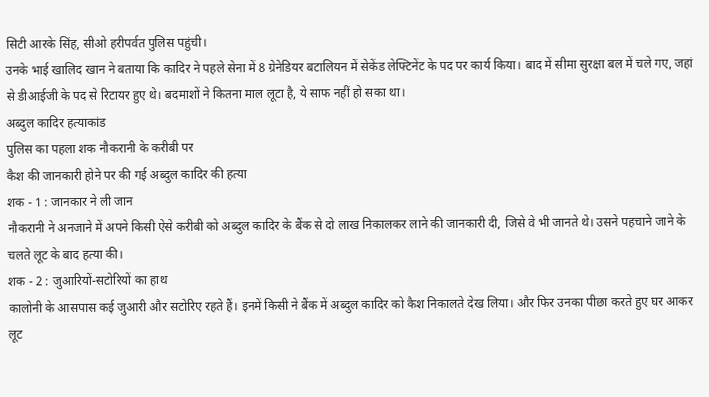सिटी आरके सिंह, सीओ हरीपर्वत पुलिस पहुंची।
उनके भाई खालिद खान ने बताया कि कादिर ने पहले सेना में 8 ग्रेनेडियर बटालियन में सेकेंड लेफ्टिनेंट के पद पर कार्य किया। बाद में सीमा सुरक्षा बल में चले गए, जहां से डीआईजी के पद से रिटायर हुए थे। बदमाशों ने कितना माल लूटा है, ये साफ नहीं हो सका था।
अब्दुल कादिर हत्याकांड
पुलिस का पहला शक नौकरानी के करीबी पर
कैश की जानकारी होने पर की गई अब्दुल कादिर की हत्या
शक - 1 : जानकार ने ली जान
नौकरानी ने अनजाने में अपने किसी ऐसे करीबी को अब्दुल कादिर के बैंक से दो लाख निकालकर लाने की जानकारी दी, जिसे वे भी जानते थे। उसने पहचाने जाने के चलते लूट के बाद हत्या की।
शक - 2 : जुआरियों-सटोरियों का हाथ
कालोनी के आसपास कई जुआरी और सटोरिए रहते हैं। इनमें किसी ने बैंक में अब्दुल कादिर को कैश निकालते देख लिया। और फिर उनका पीछा करते हुए घर आकर लूट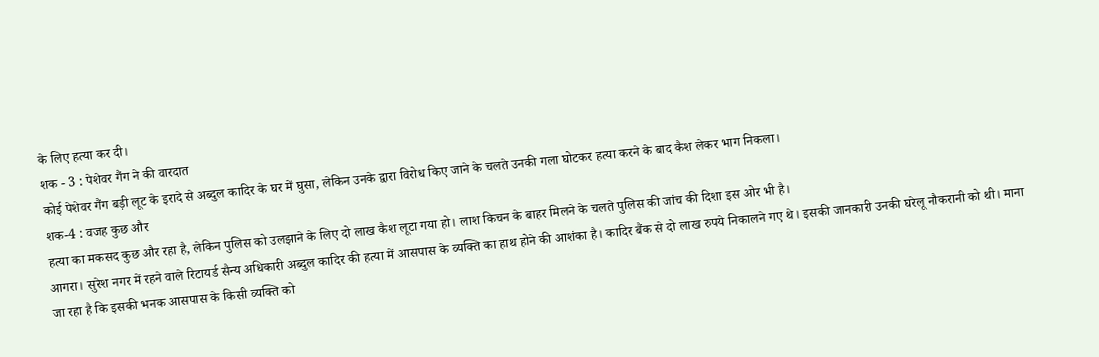के लिए हत्या कर दी।
शक - 3 : पेशेवर गैंग ने की वारदात
कोई पेशेवर गैंग बड़ी लूट के इरादे से अब्दुल कादिर के घर में घुसा, लेकिन उनके द्वारा विरोध किए जाने के चलते उनकी गला घोटकर हत्या करने के बाद कैश लेकर भाग निकला।
शक-4 : वजह कुछ और
हत्या का मकसद कुछ और रहा है, लेकिन पुलिस को उलझाने के लिए दो लाख कैश लूटा गया हो। लाश किचन के बाहर मिलने के चलते पुलिस की जांच की दिशा इस ओर भी है।
आगरा। सुरेश नगर में रहने वाले रिटायर्ड सैन्य अधिकारी अब्दुल कादिर की हत्या में आसपास के व्यक्ति का हाथ होने की आशंका है। कादिर बैंक से दो लाख रुपये निकालने गए थे। इसकी जानकारी उनकी घरेलू नौकरानी को थी। माना जा रहा है कि इसकी भनक आसपास के किसी व्यक्ति को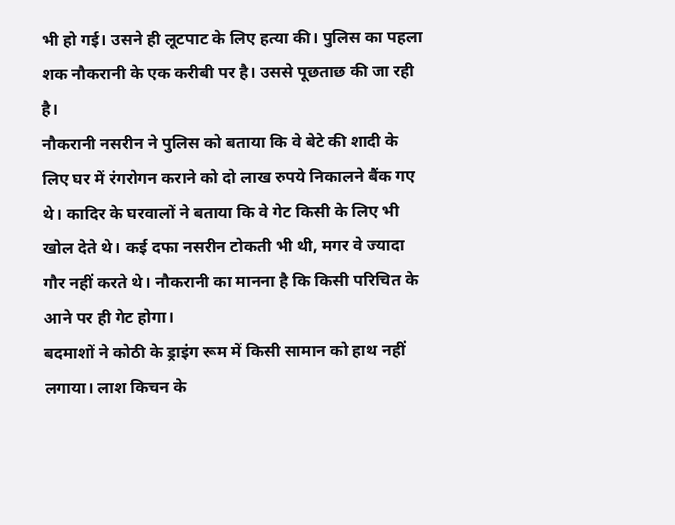भी हो गई। उसने ही लूटपाट के लिए हत्या की। पुलिस का पहला शक नौकरानी के एक करीबी पर है। उससे पूछताछ की जा रही है।
नौकरानी नसरीन ने पुलिस को बताया कि वे बेटे की शादी के लिए घर में रंगरोगन कराने को दो लाख रुपये निकालने बैंक गए थे। कादिर के घरवालों ने बताया कि वे गेट किसी के लिए भी खोल देते थे। कई दफा नसरीन टोकती भी थी, मगर वे ज्यादा गौर नहीं करते थे। नौकरानी का मानना है कि किसी परिचित के आने पर ही गेट होगा।
बदमाशों ने कोठी के ड्राइंग रूम में किसी सामान को हाथ नहीं लगाया। लाश किचन के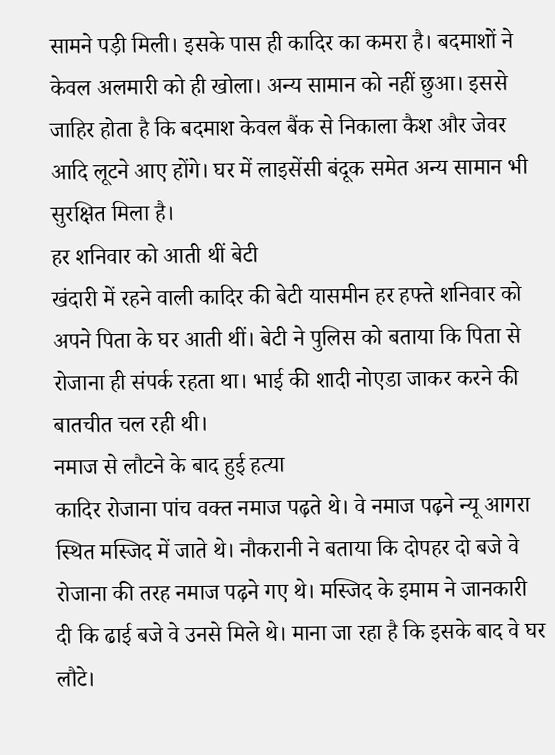सामने पड़ी मिली। इसके पास ही कादिर का कमरा है। बदमाशों ने केवल अलमारी को ही खोला। अन्य सामान को नहीं छुआ। इससे जाहिर होता है कि बदमाश केवल बैंक से निकाला कैश और जेवर आदि लूटने आए होंगे। घर में लाइसेंसी बंदूक समेत अन्य सामान भी सुरक्षित मिला है।
हर शनिवार को आती थीं बेटी
खंदारी में रहने वाली कादिर की बेटी यासमीन हर हफ्ते शनिवार को अपने पिता के घर आती थीं। बेटी ने पुलिस को बताया कि पिता से रोजाना ही संपर्क रहता था। भाई की शादी नोएडा जाकर करने की बातचीत चल रही थी।
नमाज से लौटने के बाद हुई हत्या
कादिर रोजाना पांच वक्त नमाज पढ़ते थे। वे नमाज पढ़ने न्यू आगरा स्थित मस्जिद में जाते थे। नौकरानी ने बताया कि दोपहर दो बजे वे रोजाना की तरह नमाज पढ़ने गए थे। मस्जिद के इमाम ने जानकारी दी कि ढाई बजे वे उनसे मिले थे। माना जा रहा है कि इसके बाद वे घर लौटे।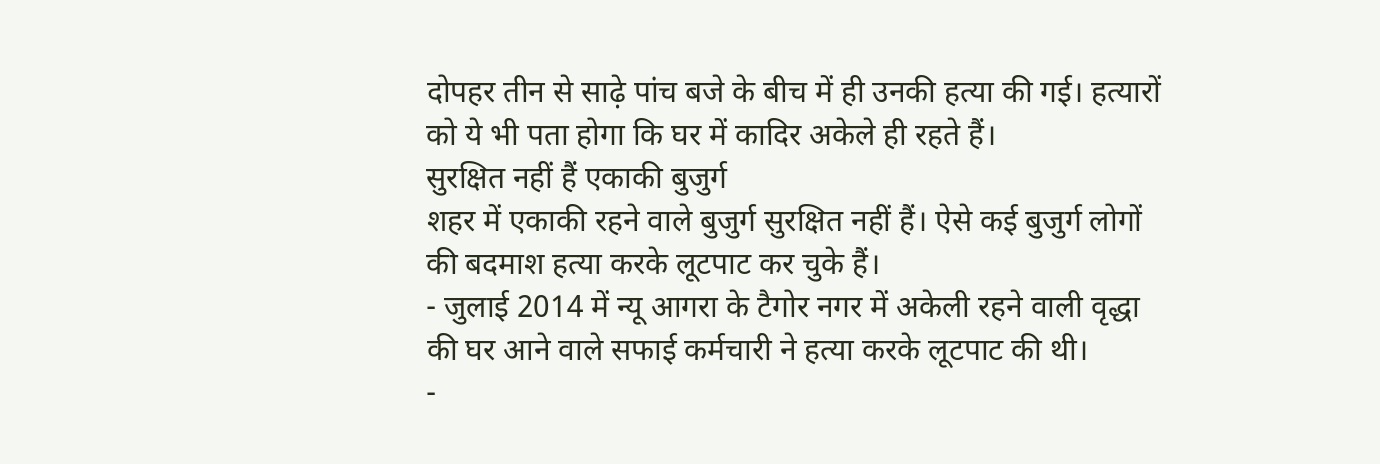दोपहर तीन से साढ़े पांच बजे के बीच में ही उनकी हत्या की गई। हत्यारों को ये भी पता होगा कि घर में कादिर अकेले ही रहते हैं।
सुरक्षित नहीं हैं एकाकी बुजुर्ग
शहर में एकाकी रहने वाले बुजुर्ग सुरक्षित नहीं हैं। ऐसे कई बुजुर्ग लोगों की बदमाश हत्या करके लूटपाट कर चुके हैं।
- जुलाई 2014 में न्यू आगरा के टैगोर नगर में अकेली रहने वाली वृद्धा की घर आने वाले सफाई कर्मचारी ने हत्या करके लूटपाट की थी।
-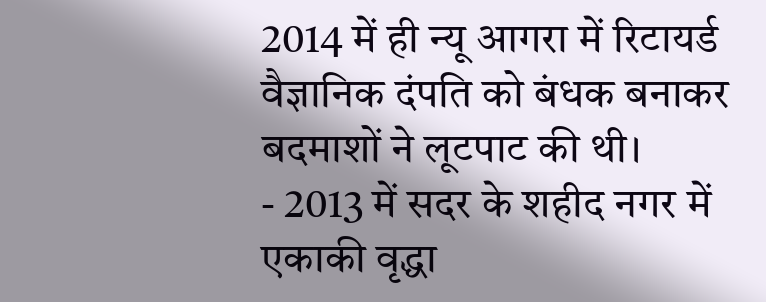2014 में ही न्यू आगरा में रिटायर्ड वैज्ञानिक दंपति को बंधक बनाकर बदमाशों ने लूटपाट की थी।
- 2013 में सदर के शहीद नगर में एकाकी वृद्धा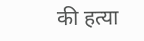की हत्या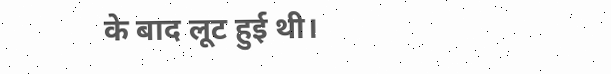के बाद लूट हुई थी।